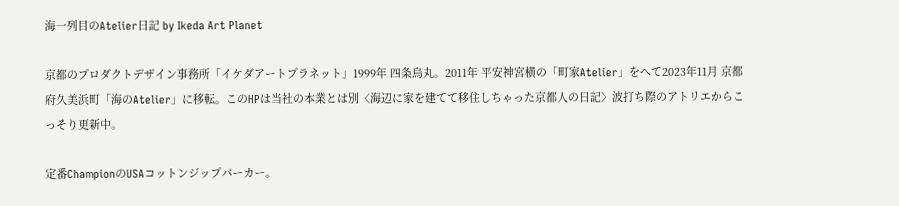海一列目のAtelier日記 by Ikeda Art Planet

京都のプロダクトデザイン事務所「イケダアートプラネット」1999年 四条烏丸。2011年 平安神宮横の「町家Atelier」をへて2023年11月 京都府久美浜町「海のAtelier」に移転。このHPは当社の本業とは別〈海辺に家を建てて移住しちゃった京都人の日記〉波打ち際のアトリエからこっそり更新中。

定番ChampionのUSAコットンジップパーカー。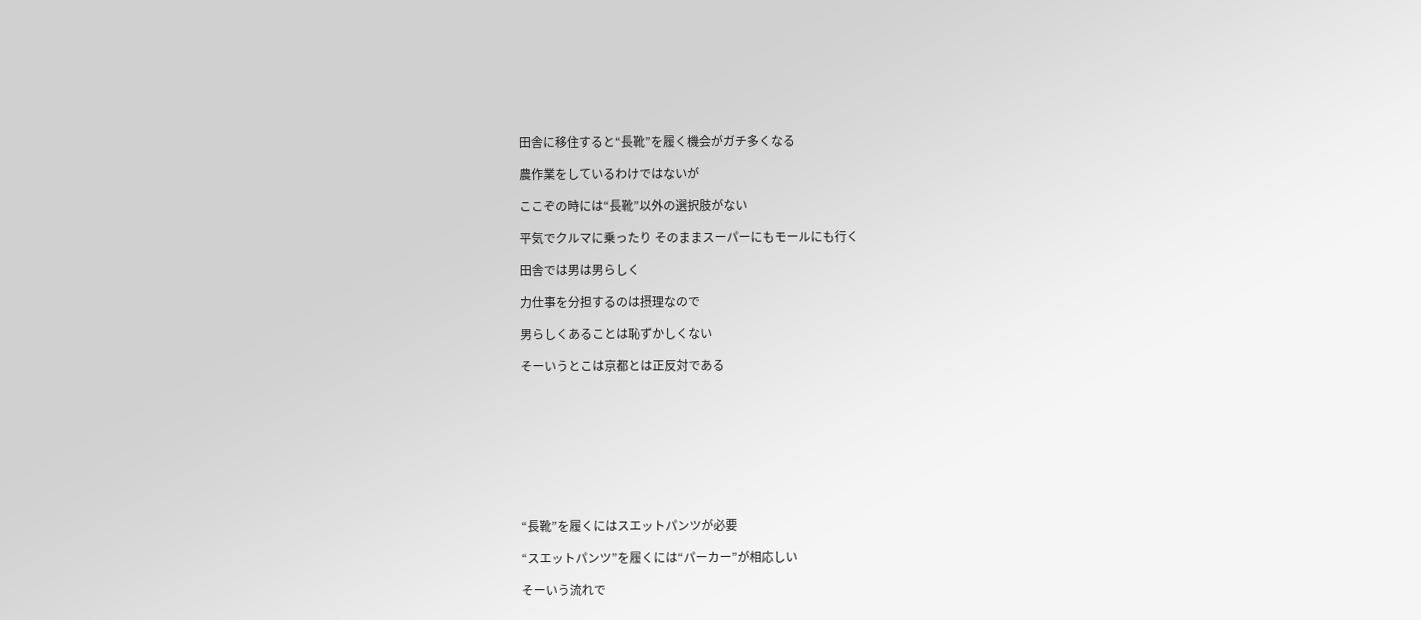田舎に移住すると“長靴”を履く機会がガチ多くなる

農作業をしているわけではないが

ここぞの時には“長靴”以外の選択肢がない

平気でクルマに乗ったり そのままスーパーにもモールにも行く

田舎では男は男らしく

力仕事を分担するのは摂理なので

男らしくあることは恥ずかしくない

そーいうとこは京都とは正反対である









“長靴”を履くにはスエットパンツが必要

“スエットパンツ”を履くには“パーカー”が相応しい

そーいう流れで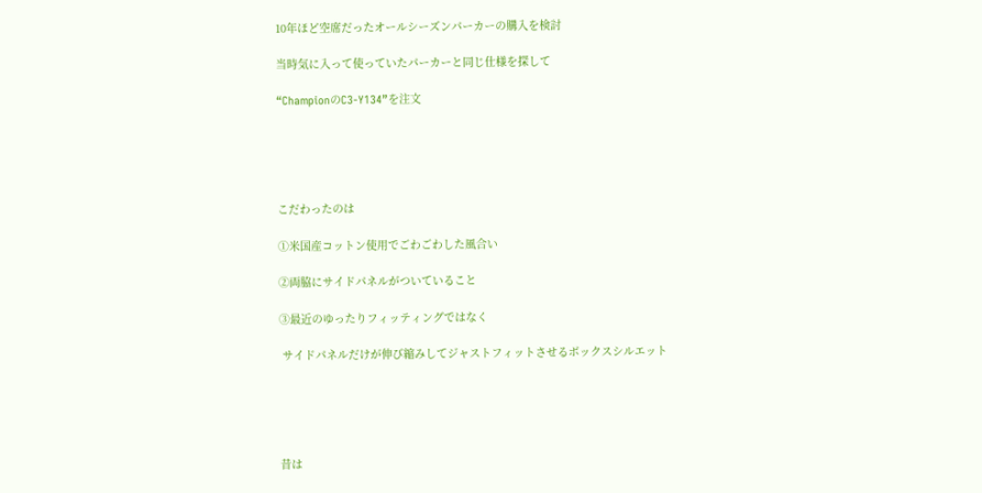10年ほど空席だったオールシーズンパーカーの購入を検討

当時気に入って使っていたパーカーと同じ仕様を探して

“ChampionのC3-Y134”を注文





こだわったのは

①米国産コットン使用でごわごわした風合い

②両脇にサイドパネルがついていること

③最近のゆったりフィッティングではなく

 サイドパネルだけが伸び縮みしてジャストフィットさせるボックスシルエット





昔は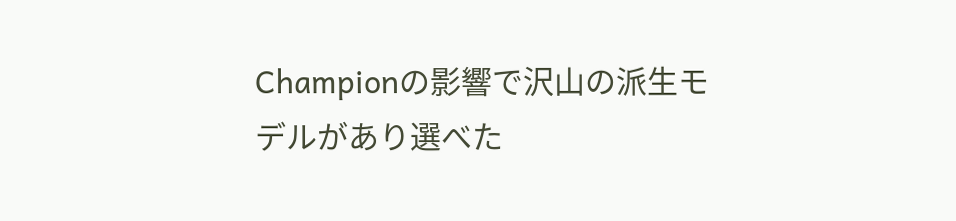Championの影響で沢山の派生モデルがあり選べた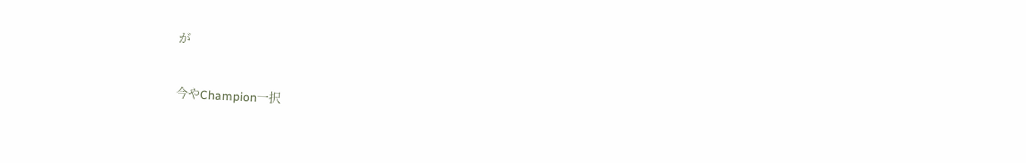が

今やChampion一択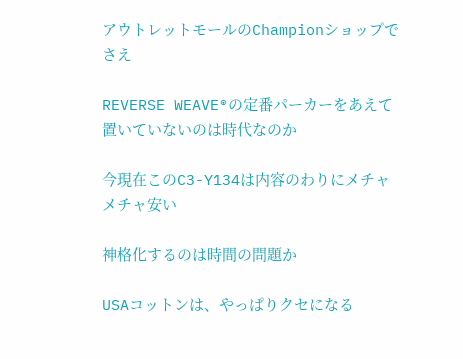アウトレットモールのChampionショップでさえ

REVERSE WEAVE®の定番パーカーをあえて置いていないのは時代なのか

今現在このC3-Y134は内容のわりにメチャメチャ安い

神格化するのは時間の問題か

USAコットンは、やっぱりクセになる